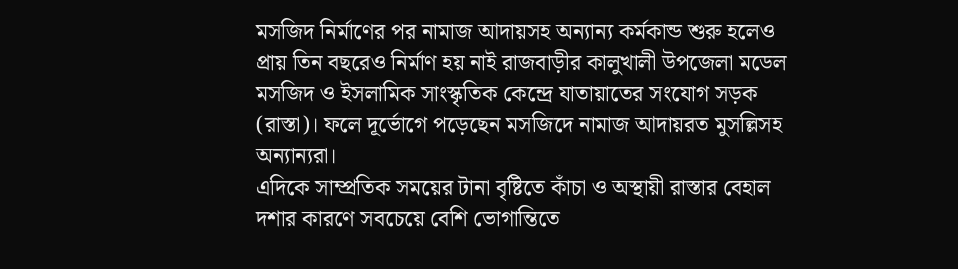মসজিদ নির্মাণের পর নামাজ আদায়সহ অন্যান্য কর্মকান্ড শুরু হলেও প্রায় তিন বছরেও নির্মাণ হয় নাই রাজবাড়ীর কালুখালী উপজেলা মডেল মসজিদ ও ইসলামিক সাংস্কৃতিক কেন্দ্রে যাতায়াতের সংযোগ সড়ক (রাস্তা)। ফলে দূর্ভোগে পড়েছেন মসজিদে নামাজ আদায়রত মুসল্লিসহ অন্যান্যরা।
এদিকে সাম্প্রতিক সময়ের টানা বৃষ্টিতে কাঁচা ও অস্থায়ী রাস্তার বেহাল দশার কারণে সবচেয়ে বেশি ভোগান্তিতে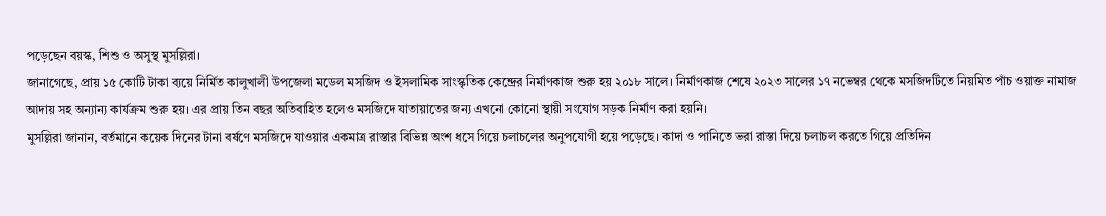পড়েছেন বয়স্ক, শিশু ও অসুস্থ মুসল্লিরা।
জানাগেছে, প্রায় ১৫ কোটি টাকা ব্যয়ে নির্মিত কালুখালী উপজেলা মডেল মসজিদ ও ইসলামিক সাংস্কৃতিক কেন্দ্রের নির্মাণকাজ শুরু হয় ২০১৮ সালে। নির্মাণকাজ শেষে ২০২৩ সালের ১৭ নভেম্বর থেকে মসজিদটিতে নিয়মিত পাঁচ ওয়াক্ত নামাজ আদায় সহ অন্যান্য কার্যক্রম শুরু হয়। এর প্রায় তিন বছর অতিবাহিত হলেও মসজিদে যাতায়াতের জন্য এখনো কোনো স্থায়ী সংযোগ সড়ক নির্মাণ করা হয়নি।
মুসল্লিরা জানান, বর্তমানে কয়েক দিনের টানা বর্ষণে মসজিদে যাওয়ার একমাত্র রাস্তার বিভিন্ন অংশ ধসে গিয়ে চলাচলের অনুপযোগী হয়ে পড়েছে। কাদা ও পানিতে ভরা রাস্তা দিয়ে চলাচল করতে গিয়ে প্রতিদিন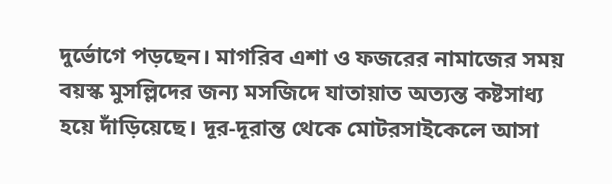দুর্ভোগে পড়ছেন। মাগরিব এশা ও ফজরের নামাজের সময় বয়স্ক মুসল্লিদের জন্য মসজিদে যাতায়াত অত্যন্ত কষ্টসাধ্য হয়ে দাঁড়িয়েছে। দূর-দূরান্ত থেকে মোটরসাইকেলে আসা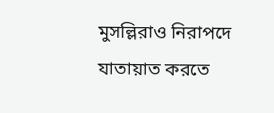মুসল্লিরাও নিরাপদে যাতায়াত করতে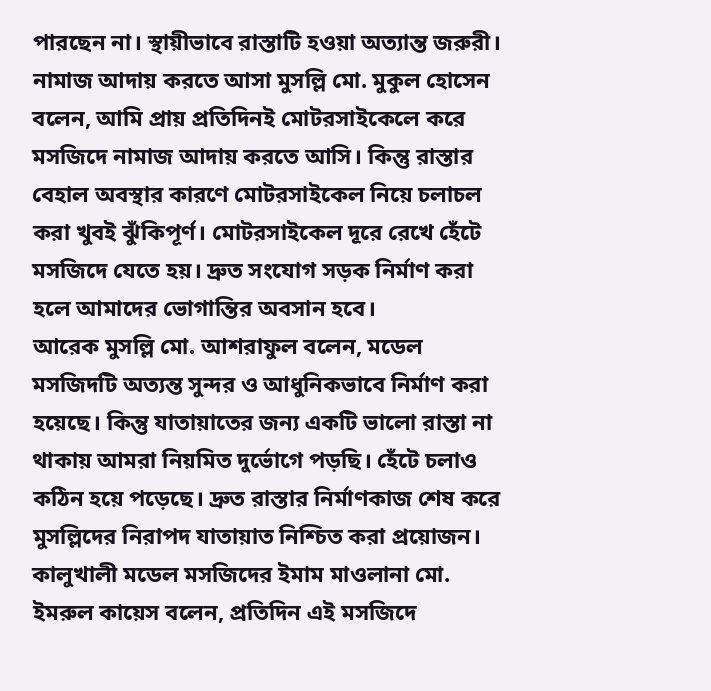পারছেন না। স্থায়ীভাবে রাস্তাটি হওয়া অত্যান্ত জরুরী।
নামাজ আদায় করতে আসা মুসল্লি মো. মুকুল হোসেন বলেন, আমি প্রায় প্রতিদিনই মোটরসাইকেলে করে মসজিদে নামাজ আদায় করতে আসি। কিন্তু রাস্তার বেহাল অবস্থার কারণে মোটরসাইকেল নিয়ে চলাচল করা খুবই ঝুঁকিপূর্ণ। মোটরসাইকেল দূরে রেখে হেঁটে মসজিদে যেতে হয়। দ্রুত সংযোগ সড়ক নির্মাণ করা হলে আমাদের ভোগান্তির অবসান হবে।
আরেক মুসল্লি মো. আশরাফুল বলেন, মডেল মসজিদটি অত্যন্ত সুন্দর ও আধুনিকভাবে নির্মাণ করা হয়েছে। কিন্তু যাতায়াতের জন্য একটি ভালো রাস্তা না থাকায় আমরা নিয়মিত দুর্ভোগে পড়ছি। হেঁটে চলাও কঠিন হয়ে পড়েছে। দ্রুত রাস্তার নির্মাণকাজ শেষ করে মুসল্লিদের নিরাপদ যাতায়াত নিশ্চিত করা প্রয়োজন।
কালুখালী মডেল মসজিদের ইমাম মাওলানা মো. ইমরুল কায়েস বলেন, প্রতিদিন এই মসজিদে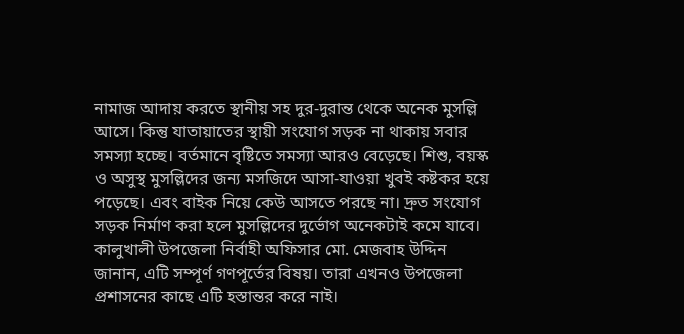নামাজ আদায় করতে স্থানীয় সহ দুর-দুরান্ত থেকে অনেক মুসল্লি আসে। কিন্তু যাতায়াতের স্থায়ী সংযোগ সড়ক না থাকায় সবার সমস্যা হচ্ছে। বর্তমানে বৃষ্টিতে সমস্যা আরও বেড়েছে। শিশু, বয়স্ক ও অসুস্থ মুসল্লিদের জন্য মসজিদে আসা-যাওয়া খুবই কষ্টকর হয়ে পড়েছে। এবং বাইক নিয়ে কেউ আসতে পরছে না। দ্রুত সংযোগ সড়ক নির্মাণ করা হলে মুসল্লিদের দুর্ভোগ অনেকটাই কমে যাবে।
কালুখালী উপজেলা নির্বাহী অফিসার মো. মেজবাহ উদ্দিন জানান, এটি সম্পূর্ণ গণপূর্তের বিষয়। তারা এখনও উপজেলা প্রশাসনের কাছে এটি হস্তান্তর করে নাই।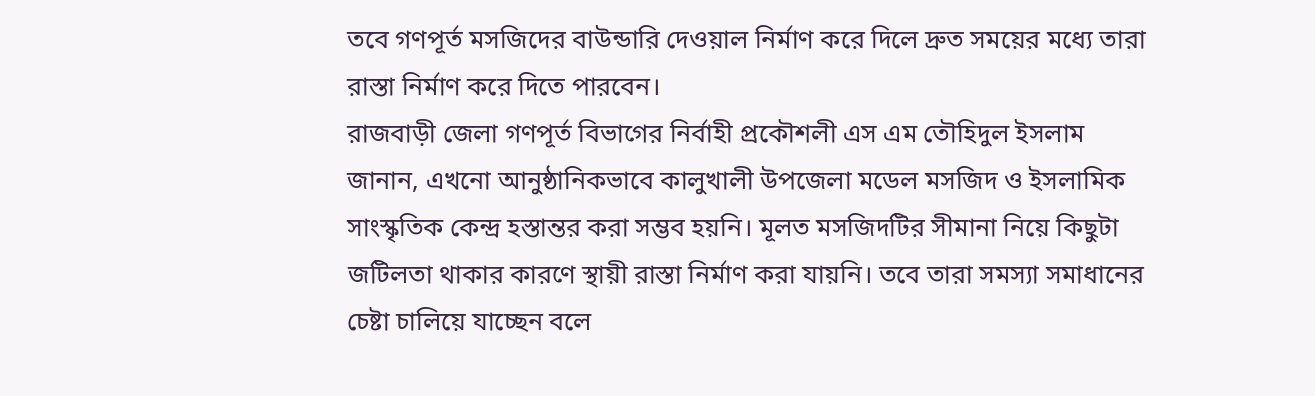তবে গণপূর্ত মসজিদের বাউন্ডারি দেওয়াল নির্মাণ করে দিলে দ্রুত সময়ের মধ্যে তারা রাস্তা নির্মাণ করে দিতে পারবেন।
রাজবাড়ী জেলা গণপূর্ত বিভাগের নির্বাহী প্রকৌশলী এস এম তৌহিদুল ইসলাম জানান, এখনো আনুষ্ঠানিকভাবে কালুখালী উপজেলা মডেল মসজিদ ও ইসলামিক সাংস্কৃতিক কেন্দ্র হস্তান্তর করা সম্ভব হয়নি। মূলত মসজিদটির সীমানা নিয়ে কিছুটা জটিলতা থাকার কারণে স্থায়ী রাস্তা নির্মাণ করা যায়নি। তবে তারা সমস্যা সমাধানের চেষ্টা চালিয়ে যাচ্ছেন বলে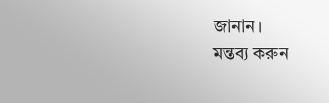জানান।
মন্তব্য করুন